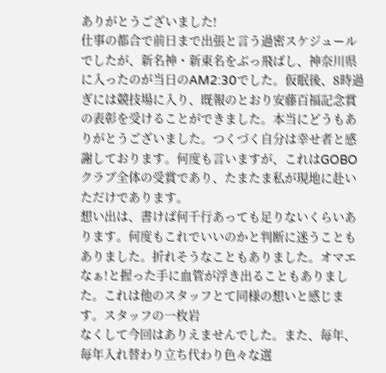ありがとうございました!
仕事の都合で前日まで出張と言う過密スケジュールでしたが、新名神・新東名をぶっ飛ばし、神奈川県に入ったのが当日のAM2:30でした。仮眠後、8時過ぎには競技場に入り、既報のとおり安藤百福記念賞の表彰を受けることができました。本当にどうもありがとうございました。つくづく自分は幸せ者と感謝しております。何度も言いますが、これはGOBOクラブ全体の受賞であり、たまたま私が現地に赴いただけであります。
想い出は、書けば何千行あっても足りないくらいあります。何度もこれでいいのかと判断に迷うこともありました。折れそうなこともありました。オマエなぁ!と握った手に血管が浮き出ることもありました。これは他のスタッフとて同様の想いと感じます。スタッフの一枚岩
なくして今回はありえませんでした。また、毎年、毎年入れ替わり立ち代わり色々な選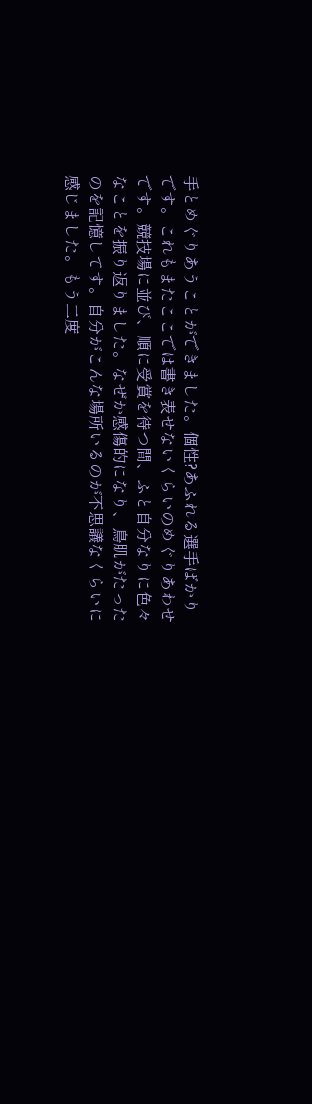手とめぐりあうことができました。個性?あふれる選手ばかりです。これもまたここでは書き表せないくらいのめぐりあわせです。競技場に並び、順に受賞を待つ間、ふと自分なりに色々なことを振り返りました。なぜか感傷的になり、鳥肌がたったのを記憶してす。自分がこんな場所いるのが不思議なくらいに感じました。もう二度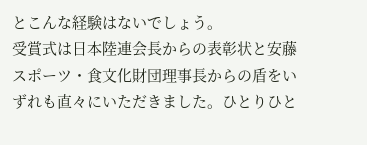とこんな経験はないでしょう。
受賞式は日本陸連会長からの表彰状と安藤スポーツ・食文化財団理事長からの盾をいずれも直々にいただきました。ひとりひと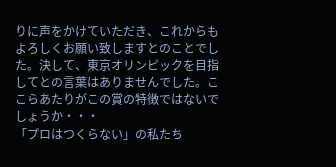りに声をかけていただき、これからもよろしくお願い致しますとのことでした。決して、東京オリンピックを目指してとの言葉はありませんでした。ここらあたりがこの賞の特徴ではないでしょうか・・・
「プロはつくらない」の私たち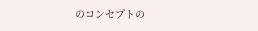のコンセプトの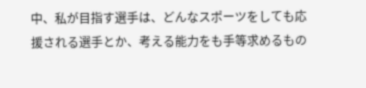中、私が目指す選手は、どんなスポーツをしても応援される選手とか、考える能力をも手等求めるもの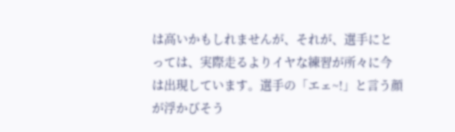は高いかもしれませんが、それが、選手にとっては、実際走るよりイヤな練習が所々に今は出現しています。選手の「エェ~!」と言う顔が浮かびそう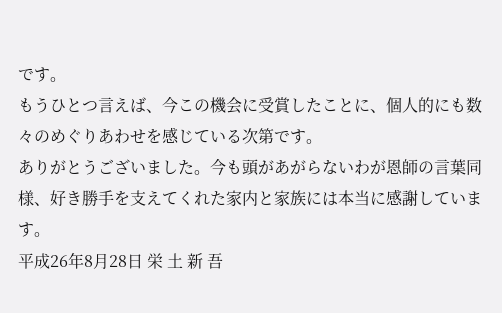です。
もうひとつ言えば、今この機会に受賞したことに、個人的にも数々のめぐりあわせを感じている次第です。
ありがとうございました。今も頭があがらないわが恩師の言葉同様、好き勝手を支えてくれた家内と家族には本当に感謝しています。
平成26年8月28日 栄 土 新 吾